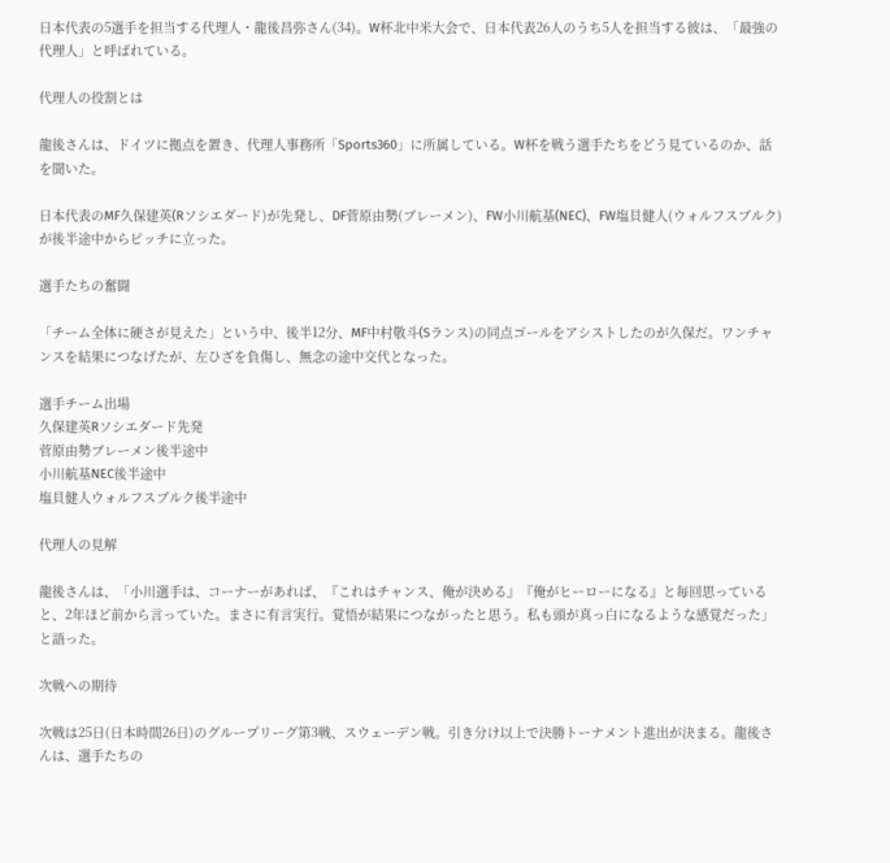日本代表の5選手を担当する代理人・龍後昌弥さん(34)。W杯北中米大会で、日本代表26人のうち5人を担当する彼は、「最強の代理人」と呼ばれている。

代理人の役割とは

龍後さんは、ドイツに拠点を置き、代理人事務所「Sports360」に所属している。W杯を戦う選手たちをどう見ているのか、話を聞いた。

日本代表のMF久保建英(Rソシエダード)が先発し、DF菅原由勢(ブレーメン)、FW小川航基(NEC)、FW塩貝健人(ウォルフスブルク)が後半途中からピッチに立った。

選手たちの奮闘

「チーム全体に硬さが見えた」という中、後半12分、MF中村敬斗(Sランス)の同点ゴールをアシストしたのが久保だ。ワンチャンスを結果につなげたが、左ひざを負傷し、無念の途中交代となった。

選手チーム出場
久保建英Rソシエダード先発
菅原由勢ブレーメン後半途中
小川航基NEC後半途中
塩貝健人ウォルフスブルク後半途中

代理人の見解

龍後さんは、「小川選手は、コーナーがあれば、『これはチャンス、俺が決める』『俺がヒーローになる』と毎回思っていると、2年ほど前から言っていた。まさに有言実行。覚悟が結果につながったと思う。私も頭が真っ白になるような感覚だった」と語った。

次戦への期待

次戦は25日(日本時間26日)のグループリーグ第3戦、スウェーデン戦。引き分け以上で決勝トーナメント進出が決まる。龍後さんは、選手たちの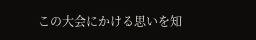この大会にかける思いを知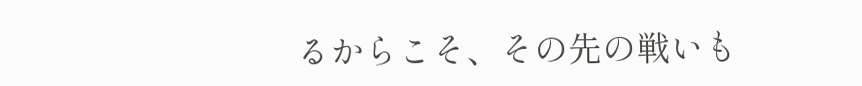るからこそ、その先の戦いも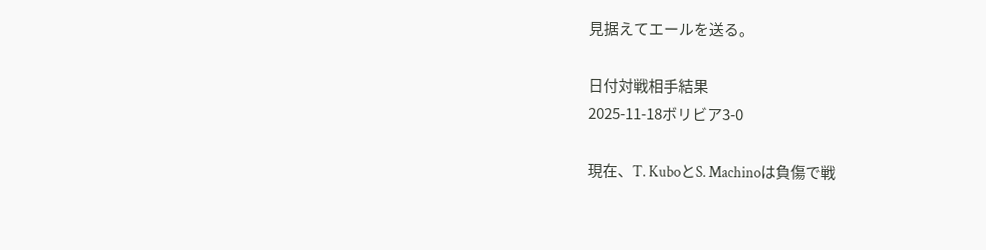見据えてエールを送る。

日付対戦相手結果
2025-11-18ボリビア3-0

現在、T. KuboとS. Machinoは負傷で戦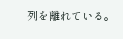列を離れている。